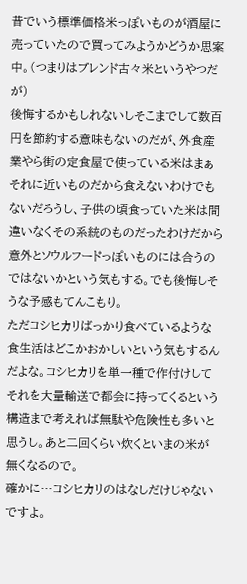昔でいう標準価格米っぽいものが酒屋に売っていたので買ってみようかどうか思案中。(つまりはブレンド古々米というやつだが)
後悔するかもしれないしそこまでして数百円を節約する意味もないのだが、外食産業やら街の定食屋で使っている米はまぁそれに近いものだから食えないわけでもないだろうし、子供の頃食っていた米は間違いなくその系統のものだったわけだから意外とソウルフードっぽいものには合うのではないかという気もする。でも後悔しそうな予感もてんこもり。
ただコシヒカリばっかり食べているような食生活はどこかおかしいという気もするんだよな。コシヒカリを単一種で作付けしてそれを大量輸送で都会に持ってくるという構造まで考えれば無駄や危険性も多いと思うし。あと二回くらい炊くといまの米が無くなるので。
確かに…コシヒカリのはなしだけじゃないですよ。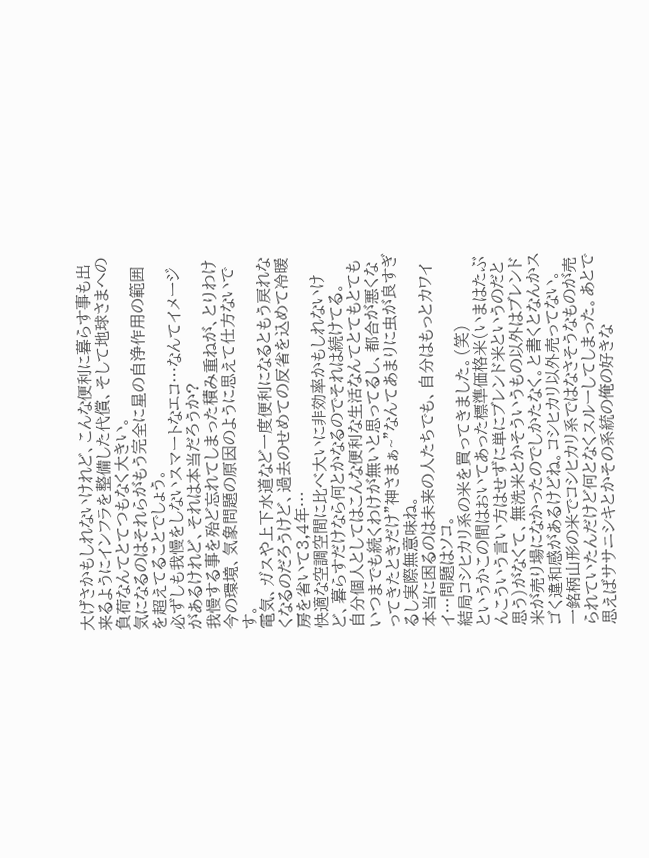大げさかもしれないけれど、こんな便利に暮らす事も出来るようにインフラを整備した代償、そして地球さまへの負荷なんてとてつもなく大きい。
気になるのはそれらがもう完全に星の自浄作用の範囲を超えてることでしょう。
必ずしも我慢をしないスマートなエコ…なんてイメージがあるけれど、それは本当だろうか?
我慢する事を殆ど忘れてしまった積み重ねが、とりわけ今の環境、気象問題の原因のように思えて仕方ないです。
電気、ガスや上下水道など一度便利になるともう戻れなくなるのだろうけど、過去のせめての反省を込めて冷暖房を省いて3,4年…
快適な空調空間に比べ大いに非効率かもしれないけど、暮らすだけなら何とかなるのでそれは続けてる。
自分個人としてはこんな便利な生活なんてとてもとてもいつまでも続くわけが無いと思ってるし、都合が悪くなってきたときだけ”神さまぁ~”なんてあまりに虫が良すぎるし実際無意味ね。
本当に困るのは未来の人たちでも、自分はもっとカワイイ…問題はソコ。
結局コシヒカリ系の米を買ってきました。(笑)
というかこの間はおいてあった標準価格米(いまはたぶんこういう言い方はせずに単にブレンド米というのだと思う)がなくて、無洗米とかそういうもの以外はブレンド米が売り場になかったのでしかたなく。と書くとなんかスゴく違和感があるけどね。コシヒカリ以外売ってない。
一銘柄山形の米でコシヒカリ系ではなさそうなものが売られていたんだけど何となくスルーしてしまった。あとで思えばササニシキとかその系統の俺の好きな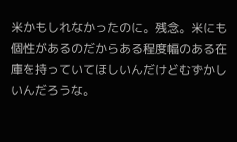米かもしれなかったのに。残念。米にも個性があるのだからある程度幅のある在庫を持っていてほしいんだけどむずかしいんだろうな。